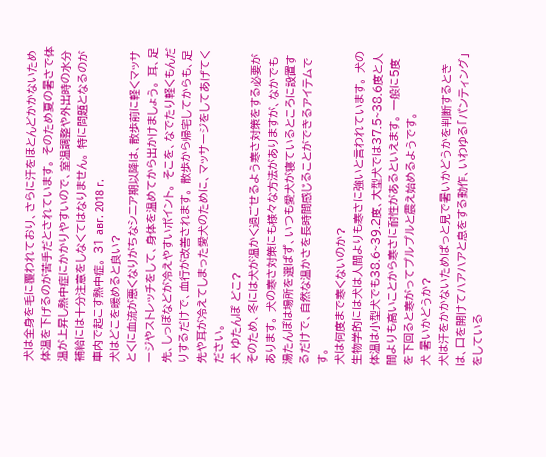犬は全身を毛に覆われており、さらに汗をほとんどかかないため体温を下げるのが苦手だとされています。 そのため夏の暑さで体温が上昇し熱中症にかかりやすいので、室温調整や外出時の水分補給には十分注意をしなくてはなりません。 特に問題となるのが車内で起こす熱中症。 31 авг. 2018 г.
犬はどこを暖めると良い?
とくに血流が悪くなりがちなシニア期以降は、散歩前に軽くマッサージやストレッチをして、身体を温めてから出かけましょう。 耳、足先、しっぽなどが冷えやすいポイント。 そこを、なでたり軽くもんだりするだけで、血行が改善されます。 散歩から帰宅してからも、足先や耳が冷えてしまった愛犬のために、マッサージをしてあげてください。
犬 ゆたんぽ どこ?
そのため、冬には犬が温かく過ごせるよう寒さ対策をする必要があります。 犬の寒さ対策にも様々な方法がありますが、なかでも湯たんぽは場所を選ばず、いつも愛犬が寝ているところに設置するだけで、自然な温かさを長時間感じることができるアイテムです。
犬は何度まで寒くないのか?
生物学的には犬は人間よりも寒さに強いと言われています。 犬の体温は小型犬でも38.6~39.2度、大型犬では37.5~38.6度と人間よりも高いことから寒さに耐性があるといえます。 一般に5度を下回ると寒がってプルプルと震え始めるようです。
犬 暑いかどうか?
犬は汗をかかないためぱっと見で暑いかどうかを判断するときは、口を開けてハアハアと息をする動作、いわゆる「パンティング」をしている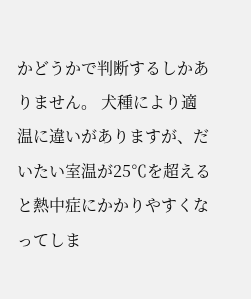かどうかで判断するしかありません。 犬種により適温に違いがありますが、だいたい室温が25℃を超えると熱中症にかかりやすくなってしま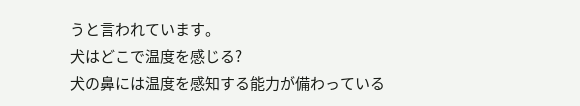うと言われています。
犬はどこで温度を感じる?
犬の鼻には温度を感知する能力が備わっている